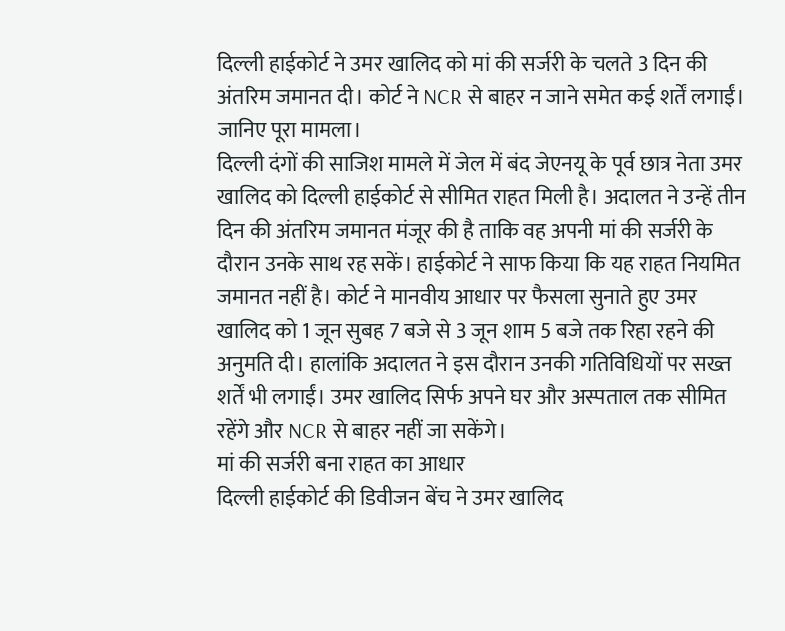दिल्ली हाईकोर्ट ने उमर खालिद को मां की सर्जरी के चलते 3 दिन की अंतरिम जमानत दी। कोर्ट ने NCR से बाहर न जाने समेत कई शर्तें लगाईं। जानिए पूरा मामला।
दिल्ली दंगों की साजिश मामले में जेल में बंद जेएनयू के पूर्व छात्र नेता उमर खालिद को दिल्ली हाईकोर्ट से सीमित राहत मिली है। अदालत ने उन्हें तीन दिन की अंतरिम जमानत मंजूर की है ताकि वह अपनी मां की सर्जरी के दौरान उनके साथ रह सकें। हाईकोर्ट ने साफ किया कि यह राहत नियमित जमानत नहीं है। कोर्ट ने मानवीय आधार पर फैसला सुनाते हुए उमर खालिद को 1 जून सुबह 7 बजे से 3 जून शाम 5 बजे तक रिहा रहने की अनुमति दी। हालांकि अदालत ने इस दौरान उनकी गतिविधियों पर सख्त शर्तें भी लगाईं। उमर खालिद सिर्फ अपने घर और अस्पताल तक सीमित रहेंगे और NCR से बाहर नहीं जा सकेंगे।
मां की सर्जरी बना राहत का आधार
दिल्ली हाईकोर्ट की डिवीजन बेंच ने उमर खालिद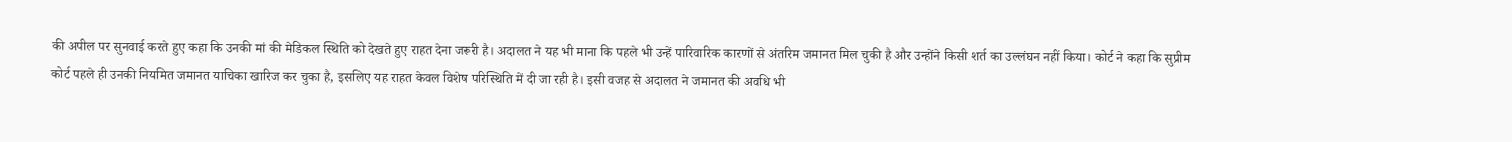की अपील पर सुनवाई करते हुए कहा कि उनकी मां की मेडिकल स्थिति को देखते हुए राहत देना जरूरी है। अदालत ने यह भी माना कि पहले भी उन्हें पारिवारिक कारणों से अंतरिम जमानत मिल चुकी है और उन्होंने किसी शर्त का उल्लंघन नहीं किया। कोर्ट ने कहा कि सुप्रीम कोर्ट पहले ही उनकी नियमित जमानत याचिका खारिज कर चुका है, इसलिए यह राहत केवल विशेष परिस्थिति में दी जा रही है। इसी वजह से अदालत ने जमानत की अवधि भी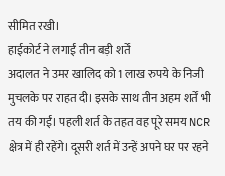सीमित रखी।
हाईकोर्ट ने लगाईं तीन बड़ी शर्तें
अदालत ने उमर खालिद को 1 लाख रुपये के निजी मुचलके पर राहत दी। इसके साथ तीन अहम शर्तें भी तय की गईं। पहली शर्त के तहत वह पूरे समय NCR क्षेत्र में ही रहेंगे। दूसरी शर्त में उन्हें अपने घर पर रहने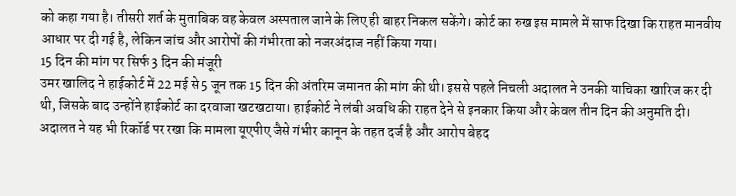को कहा गया है। तीसरी शर्त के मुताबिक वह केवल अस्पताल जाने के लिए ही बाहर निकल सकेंगे। कोर्ट का रुख इस मामले में साफ दिखा कि राहत मानवीय आधार पर दी गई है, लेकिन जांच और आरोपों की गंभीरता को नजरअंदाज नहीं किया गया।
15 दिन की मांग पर सिर्फ 3 दिन की मंजूरी
उमर खालिद ने हाईकोर्ट में 22 मई से 5 जून तक 15 दिन की अंतरिम जमानत की मांग की थी। इससे पहले निचली अदालत ने उनकी याचिका खारिज कर दी थी, जिसके बाद उन्होंने हाईकोर्ट का दरवाजा खटखटाया। हाईकोर्ट ने लंबी अवधि की राहत देने से इनकार किया और केवल तीन दिन की अनुमति दी। अदालत ने यह भी रिकॉर्ड पर रखा कि मामला यूएपीए जैसे गंभीर कानून के तहत दर्ज है और आरोप बेहद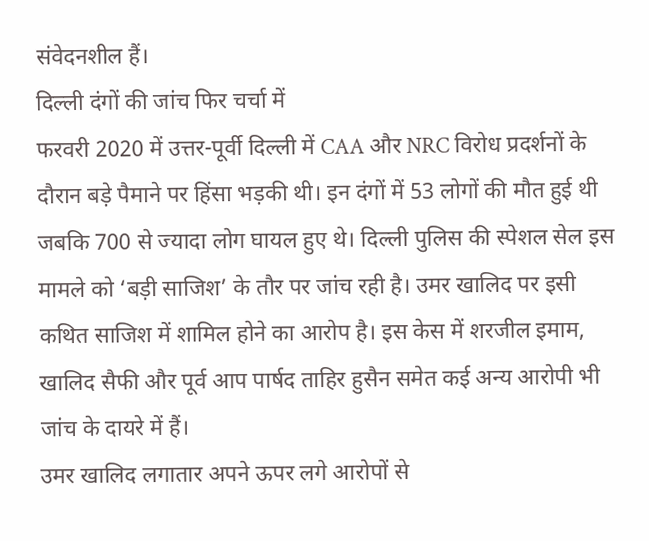संवेदनशील हैं।
दिल्ली दंगों की जांच फिर चर्चा में
फरवरी 2020 में उत्तर-पूर्वी दिल्ली में CAA और NRC विरोध प्रदर्शनों के दौरान बड़े पैमाने पर हिंसा भड़की थी। इन दंगों में 53 लोगों की मौत हुई थी जबकि 700 से ज्यादा लोग घायल हुए थे। दिल्ली पुलिस की स्पेशल सेल इस मामले को ‘बड़ी साजिश’ के तौर पर जांच रही है। उमर खालिद पर इसी कथित साजिश में शामिल होने का आरोप है। इस केस में शरजील इमाम, खालिद सैफी और पूर्व आप पार्षद ताहिर हुसैन समेत कई अन्य आरोपी भी जांच के दायरे में हैं।
उमर खालिद लगातार अपने ऊपर लगे आरोपों से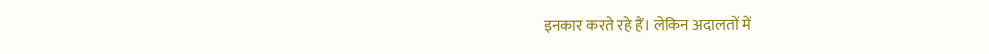इनकार करते रहे हैं। लेकिन अदालतों में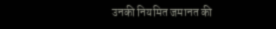उनकी नियमित जमानत की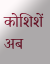कोशिशें अब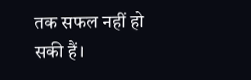तक सफल नहीं हो सकी हैं।